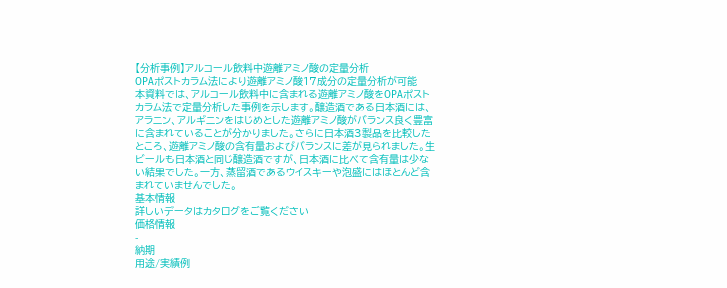【分析事例】アルコール飲料中遊離アミノ酸の定量分析
OPAポストカラム法により遊離アミノ酸17成分の定量分析が可能
本資料では、アルコール飲料中に含まれる遊離アミノ酸をOPAポストカラム法で定量分析した事例を示します。醸造酒である日本酒には、アラニン、アルギニンをはじめとした遊離アミノ酸がバランス良く豊富に含まれていることが分かりました。さらに日本酒3製品を比較したところ、遊離アミノ酸の含有量およびバランスに差が見られました。生ビールも日本酒と同じ醸造酒ですが、日本酒に比べて含有量は少ない結果でした。一方、蒸留酒であるウイスキーや泡盛にはほとんど含まれていませんでした。
基本情報
詳しいデータはカタログをご覧ください
価格情報
-
納期
用途/実績例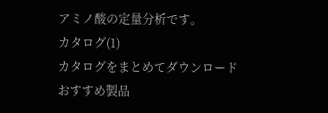アミノ酸の定量分析です。
カタログ(1)
カタログをまとめてダウンロードおすすめ製品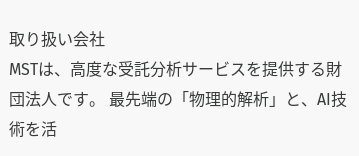取り扱い会社
MSTは、高度な受託分析サービスを提供する財団法人です。 最先端の「物理的解析」と、AI技術を活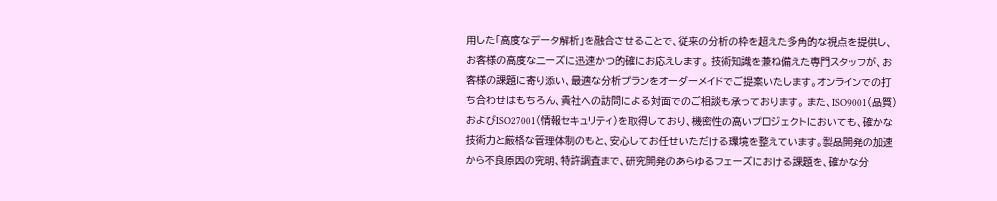用した「高度なデータ解析」を融合させることで、従来の分析の枠を超えた多角的な視点を提供し、お客様の高度なニーズに迅速かつ的確にお応えします。 技術知識を兼ね備えた専門スタッフが、お客様の課題に寄り添い、最適な分析プランをオーダーメイドでご提案いたします。オンラインでの打ち合わせはもちろん、貴社への訪問による対面でのご相談も承っております。 また、ISO9001(品質)およびISO27001(情報セキュリティ)を取得しており、機密性の高いプロジェクトにおいても、確かな技術力と厳格な管理体制のもと、安心してお任せいただける環境を整えています。製品開発の加速から不良原因の究明、特許調査まで、研究開発のあらゆるフェーズにおける課題を、確かな分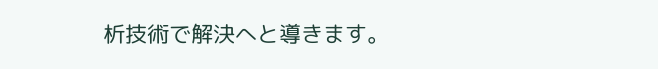析技術で解決へと導きます。